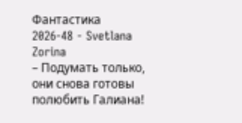Фантастика 2026-48 - Svetlana Zorina
– Подумать только, они снова готовы полюбить Галиана!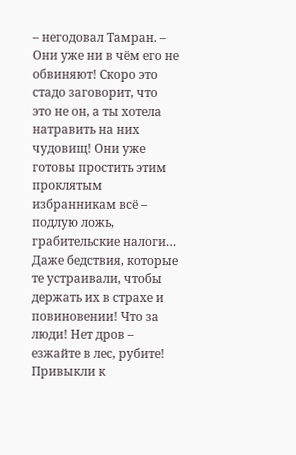– негодовал Тамран. – Они уже ни в чём его не обвиняют! Скоро это стадо заговорит, что это не он, а ты хотела натравить на них чудовищ! Они уже готовы простить этим проклятым избранникам всё – подлую ложь, грабительские налоги… Даже бедствия, которые те устраивали, чтобы держать их в страхе и повиновении! Что за люди! Нет дров – езжайте в лес, рубите! Привыкли к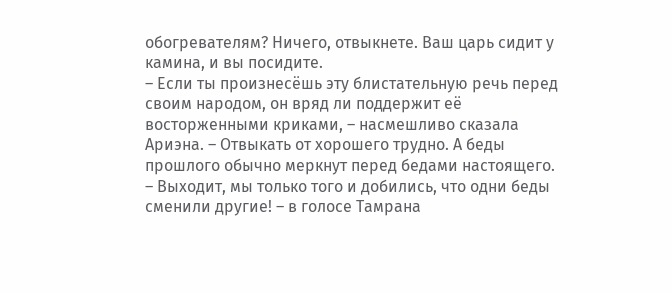обогревателям? Ничего, отвыкнете. Ваш царь сидит у камина, и вы посидите.
– Если ты произнесёшь эту блистательную речь перед своим народом, он вряд ли поддержит её восторженными криками, – насмешливо сказала Ариэна. – Отвыкать от хорошего трудно. А беды прошлого обычно меркнут перед бедами настоящего.
– Выходит, мы только того и добились, что одни беды сменили другие! – в голосе Тамрана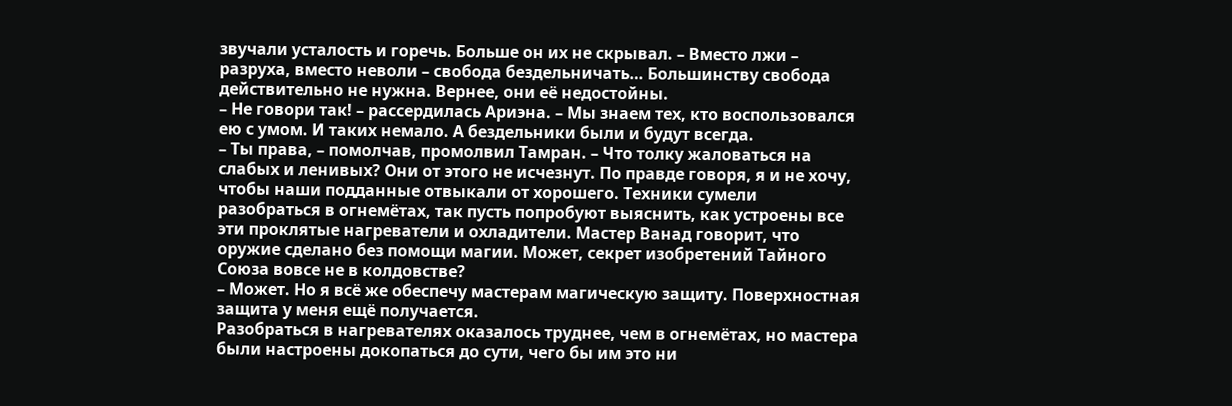звучали усталость и горечь. Больше он их не скрывал. – Вместо лжи – разруха, вместо неволи – свобода бездельничать… Большинству свобода действительно не нужна. Вернее, они её недостойны.
– Не говори так! – рассердилась Ариэна. – Мы знаем тех, кто воспользовался ею с умом. И таких немало. А бездельники были и будут всегда.
– Ты права, – помолчав, промолвил Тамран. – Что толку жаловаться на слабых и ленивых? Они от этого не исчезнут. По правде говоря, я и не хочу, чтобы наши подданные отвыкали от хорошего. Техники сумели разобраться в огнемётах, так пусть попробуют выяснить, как устроены все эти проклятые нагреватели и охладители. Мастер Ванад говорит, что оружие сделано без помощи магии. Может, секрет изобретений Тайного Союза вовсе не в колдовстве?
– Может. Но я всё же обеспечу мастерам магическую защиту. Поверхностная защита у меня ещё получается.
Разобраться в нагревателях оказалось труднее, чем в огнемётах, но мастера были настроены докопаться до сути, чего бы им это ни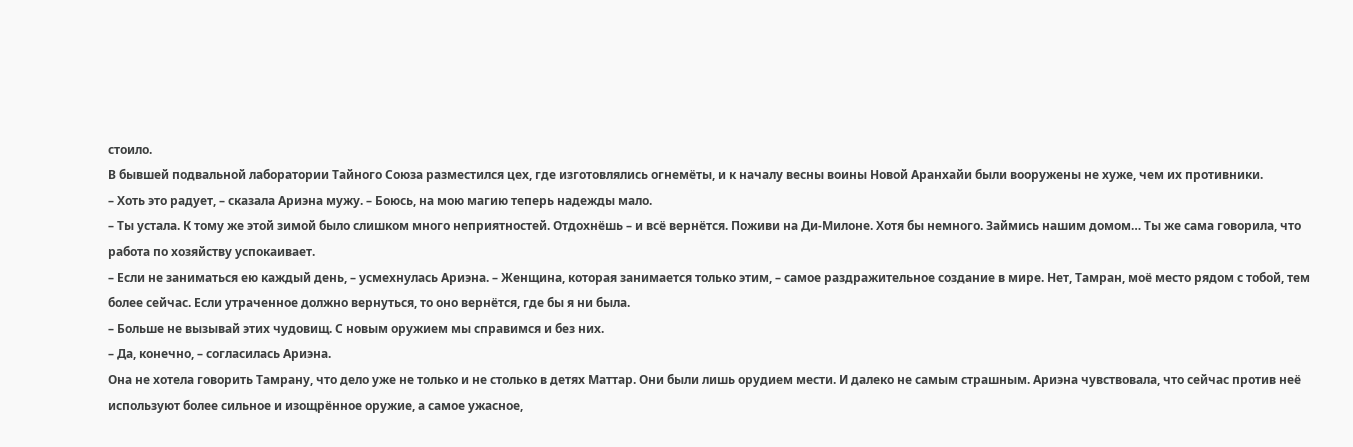стоило.
В бывшей подвальной лаборатории Тайного Союза разместился цех, где изготовлялись огнемёты, и к началу весны воины Новой Аранхайи были вооружены не хуже, чем их противники.
– Хоть это радует, – сказала Ариэна мужу. – Боюсь, на мою магию теперь надежды мало.
– Ты устала. К тому же этой зимой было слишком много неприятностей. Отдохнёшь – и всё вернётся. Поживи на Ди-Милоне. Хотя бы немного. Займись нашим домом… Ты же сама говорила, что работа по хозяйству успокаивает.
– Если не заниматься ею каждый день, – усмехнулась Ариэна. – Женщина, которая занимается только этим, – самое раздражительное создание в мире. Нет, Тамран, моё место рядом с тобой, тем более сейчас. Если утраченное должно вернуться, то оно вернётся, где бы я ни была.
– Больше не вызывай этих чудовищ. С новым оружием мы справимся и без них.
– Да, конечно, – согласилась Ариэна.
Она не хотела говорить Тамрану, что дело уже не только и не столько в детях Маттар. Они были лишь орудием мести. И далеко не самым страшным. Ариэна чувствовала, что сейчас против неё используют более сильное и изощрённое оружие, а самое ужасное,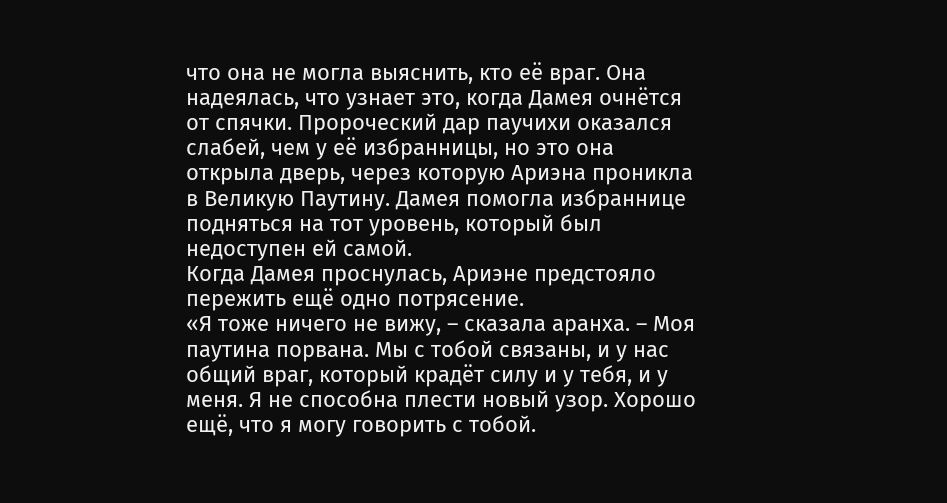что она не могла выяснить, кто её враг. Она надеялась, что узнает это, когда Дамея очнётся от спячки. Пророческий дар паучихи оказался слабей, чем у её избранницы, но это она открыла дверь, через которую Ариэна проникла в Великую Паутину. Дамея помогла избраннице подняться на тот уровень, который был недоступен ей самой.
Когда Дамея проснулась, Ариэне предстояло пережить ещё одно потрясение.
«Я тоже ничего не вижу, – сказала аранха. – Моя паутина порвана. Мы с тобой связаны, и у нас общий враг, который крадёт силу и у тебя, и у меня. Я не способна плести новый узор. Хорошо ещё, что я могу говорить с тобой.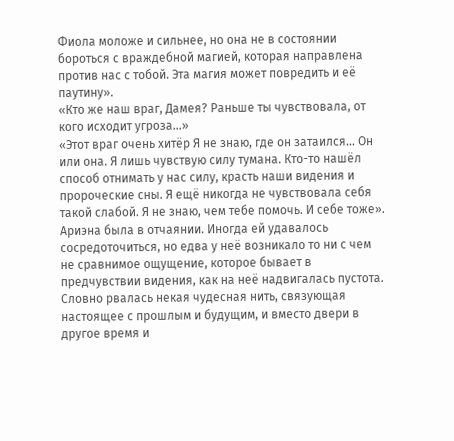Фиола моложе и сильнее, но она не в состоянии бороться с враждебной магией, которая направлена против нас с тобой. Эта магия может повредить и её паутину».
«Кто же наш враг, Дамея? Раньше ты чувствовала, от кого исходит угроза…»
«Этот враг очень хитёр Я не знаю, где он затаился… Он или она. Я лишь чувствую силу тумана. Кто-то нашёл способ отнимать у нас силу, красть наши видения и пророческие сны. Я ещё никогда не чувствовала себя такой слабой. Я не знаю, чем тебе помочь. И себе тоже».
Ариэна была в отчаянии. Иногда ей удавалось сосредоточиться, но едва у неё возникало то ни с чем не сравнимое ощущение, которое бывает в предчувствии видения, как на неё надвигалась пустота. Словно рвалась некая чудесная нить, связующая настоящее с прошлым и будущим, и вместо двери в другое время и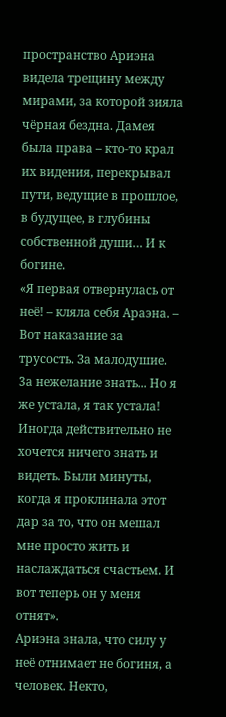пространство Ариэна видела трещину между мирами, за которой зияла чёрная бездна. Дамея была права – кто-то крал их видения, перекрывал пути, ведущие в прошлое, в будущее, в глубины собственной души… И к богине.
«Я первая отвернулась от неё! – кляла себя Араэна. – Вот наказание за трусость. За малодушие. 3а нежелание знать... Но я же устала, я так устала! Иногда действительно не хочется ничего знать и видеть. Были минуты, когда я проклинала этот дар за то, что он мешал мне просто жить и наслаждаться счастьем. И вот теперь он у меня отнят».
Ариэна знала, что силу у неё отнимает не богиня, а человек. Некто,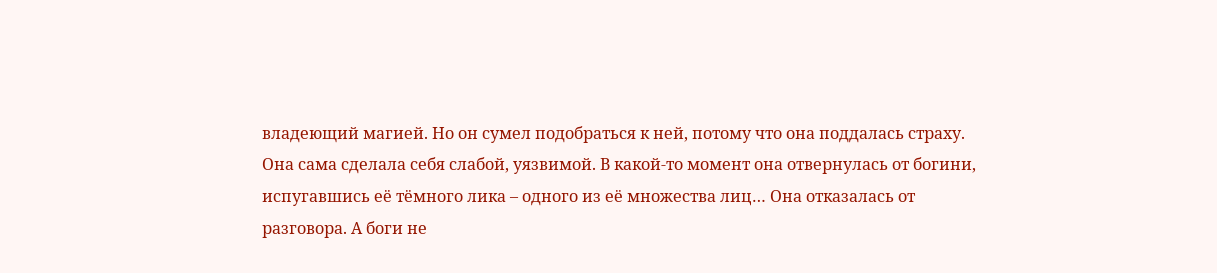владеющий магией. Но он сумел подобраться к ней, потому что она поддалась страху. Она сама сделала себя слабой, уязвимой. В какой-то момент она отвернулась от богини, испугавшись её тёмного лика – одного из её множества лиц… Она отказалась от разговора. А боги не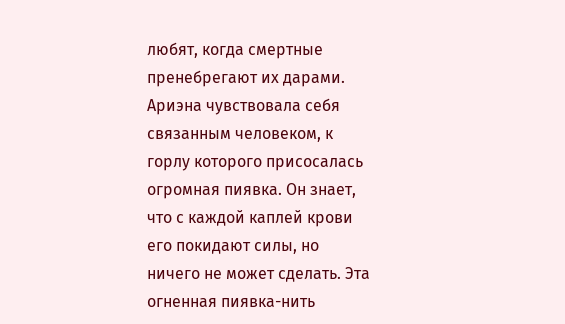любят, когда смертные пренебрегают их дарами.
Ариэна чувствовала себя связанным человеком, к горлу которого присосалась огромная пиявка. Он знает, что с каждой каплей крови его покидают силы, но ничего не может сделать. Эта огненная пиявка-нить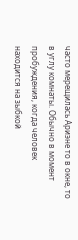часто мерещилась Ариэне то в окне, то в углу комнаты. Обычно в момент пробуждения, когда человек находится на зыбкой